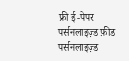फ्री ई-पेपर
पर्सनलाइज़्ड फ़ीड
पर्सनलाइज़्ड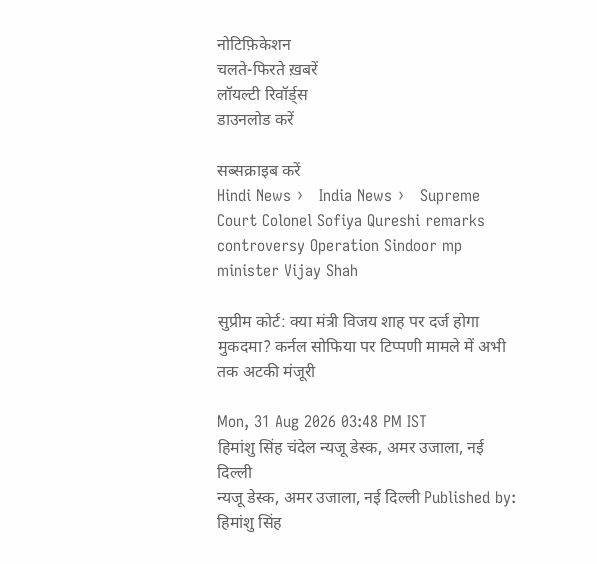नोटिफ़िकेशन
चलते-फिरते ख़बरें
लॉयल्टी रिवॉर्ड्स
डाउनलोड करें

सब्सक्राइब करें
Hindi News ›   India News ›   Supreme Court Colonel Sofiya Qureshi remarks controversy Operation Sindoor mp minister Vijay Shah

सुप्रीम कोर्ट: क्या मंत्री विजय शाह पर दर्ज होगा मुकदमा? कर्नल सोफिया पर टिप्पणी मामले में अभी तक अटकी मंजूरी

Mon, 31 Aug 2026 03:48 PM IST
हिमांशु सिंह चंदेल न्यजू डेस्क, अमर उजाला, नई दिल्ली
न्यजू डेस्क, अमर उजाला, नई दिल्ली Published by: हिमांशु सिंह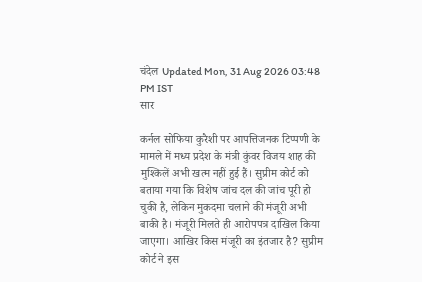चंदेल Updated Mon, 31 Aug 2026 03:48 PM IST
सार

कर्नल सोफिया कुरैशी पर आपत्तिजनक टिप्पणी के मामले में मध्य प्रदेश के मंत्री कुंवर विजय शाह की मुश्किलें अभी खत्म नहीं हुई हैं। सुप्रीम कोर्ट को बताया गया कि विशेष जांच दल की जांच पूरी हो चुकी है, लेकिन मुकदमा चलाने की मंजूरी अभी बाकी है। मंजूरी मिलते ही आरोपपत्र दाखिल किया जाएगा। आखिर किस मंजूरी का इंतजार है? सुप्रीम कोर्ट ने इस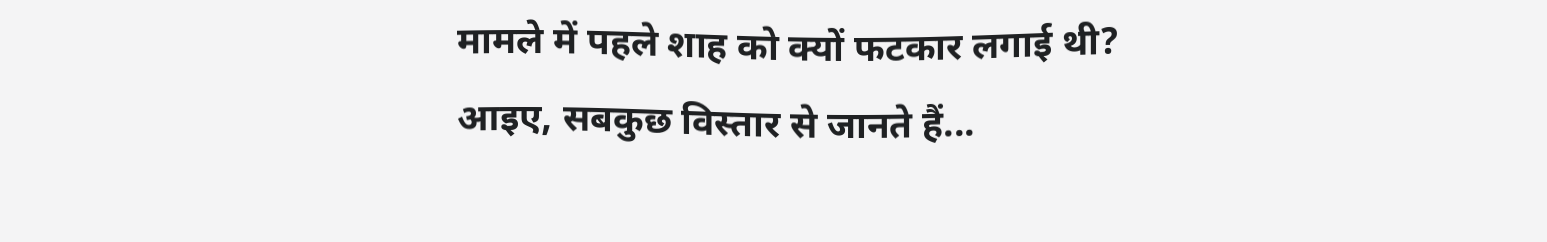मामले में पहले शाह को क्यों फटकार लगाई थी? आइए, सबकुछ विस्तार से जानते हैं...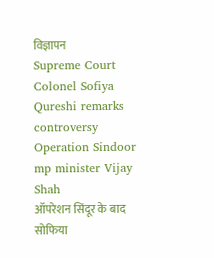विज्ञापन
Supreme Court Colonel Sofiya Qureshi remarks controversy Operation Sindoor mp minister Vijay Shah
ऑपरेशन सिंदूर के बाद सोफिया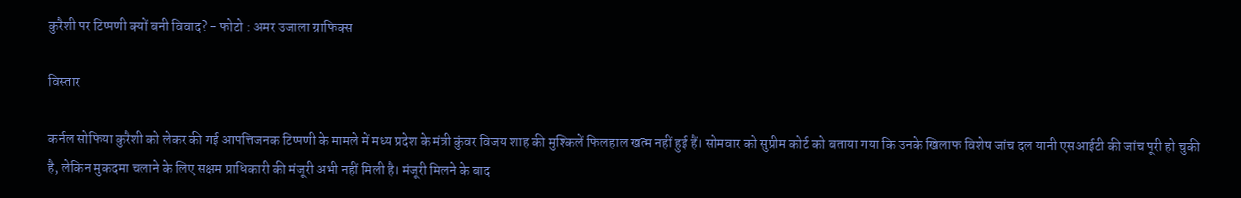कुरैशी पर टिप्पणी क्यों बनी विवाद? - फोटो : अमर उजाला ग्राफिक्स

विस्तार

कर्नल सोफिया कुरैशी को लेकर की गई आपत्तिजनक टिप्पणी के मामले में मध्य प्रदेश के मंत्री कुंवर विजय शाह की मुश्किलें फिलहाल खत्म नहीं हुई हैं। सोमवार को सुप्रीम कोर्ट को बताया गया कि उनके खिलाफ विशेष जांच दल यानी एसआईटी की जांच पूरी हो चुकी है, लेकिन मुकदमा चलाने के लिए सक्षम प्राधिकारी की मंजूरी अभी नहीं मिली है। मंजूरी मिलने के बाद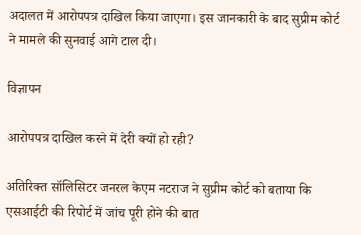अदालत में आरोपपत्र दाखिल किया जाएगा। इस जानकारी के बाद सुप्रीम कोर्ट ने मामले की सुनवाई आगे टाल दी।

विज्ञापन

आरोपपत्र दाखिल करने में देरी क्यों हो रही?

अतिरिक्त सॉलिसिटर जनरल केएम नटराज ने सुप्रीम कोर्ट को बताया कि एसआईटी की रिपोर्ट में जांच पूरी होने की बात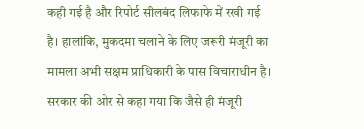कही गई है और रिपोर्ट सीलबंद लिफाफे में रखी गई है। हालांकि, मुकदमा चलाने के लिए जरूरी मंजूरी का मामला अभी सक्षम प्राधिकारी के पास विचाराधीन है। सरकार की ओर से कहा गया कि जैसे ही मंजूरी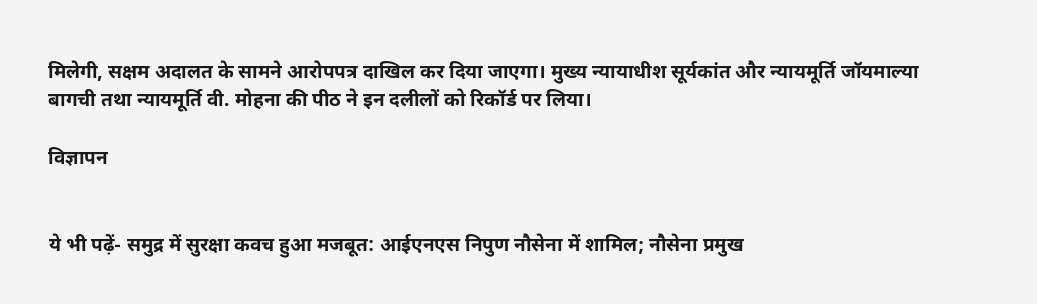मिलेगी, सक्षम अदालत के सामने आरोपपत्र दाखिल कर दिया जाएगा। मुख्य न्यायाधीश सूर्यकांत और न्यायमूर्ति जॉयमाल्या बागची तथा न्यायमूर्ति वी. मोहना की पीठ ने इन दलीलों को रिकॉर्ड पर लिया।

विज्ञापन


ये भी पढ़ें- समुद्र में सुरक्षा कवच हुआ मजबूत: आईएनएस निपुण नौसेना में शामिल; नौसेना प्रमुख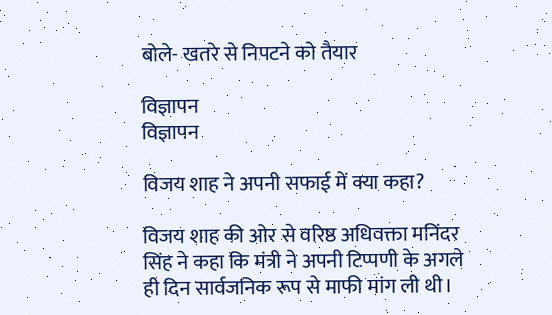बोले- खतरे से निपटने को तैयार

विज्ञापन
विज्ञापन

विजय शाह ने अपनी सफाई में क्या कहा?

विजय शाह की ओर से वरिष्ठ अधिवक्ता मनिंदर सिंह ने कहा कि मंत्री ने अपनी टिप्पणी के अगले ही दिन सार्वजनिक रूप से माफी मांग ली थी।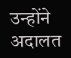उन्होंने अदालत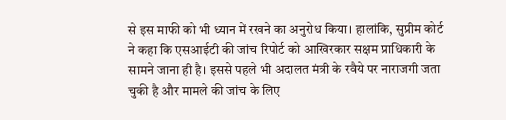से इस माफी को भी ध्यान में रखने का अनुरोध किया। हालांकि, सुप्रीम कोर्ट ने कहा कि एसआईटी की जांच रिपोर्ट को आखिरकार सक्षम प्राधिकारी के सामने जाना ही है। इससे पहले भी अदालत मंत्री के रवैये पर नाराजगी जता चुकी है और मामले की जांच के लिए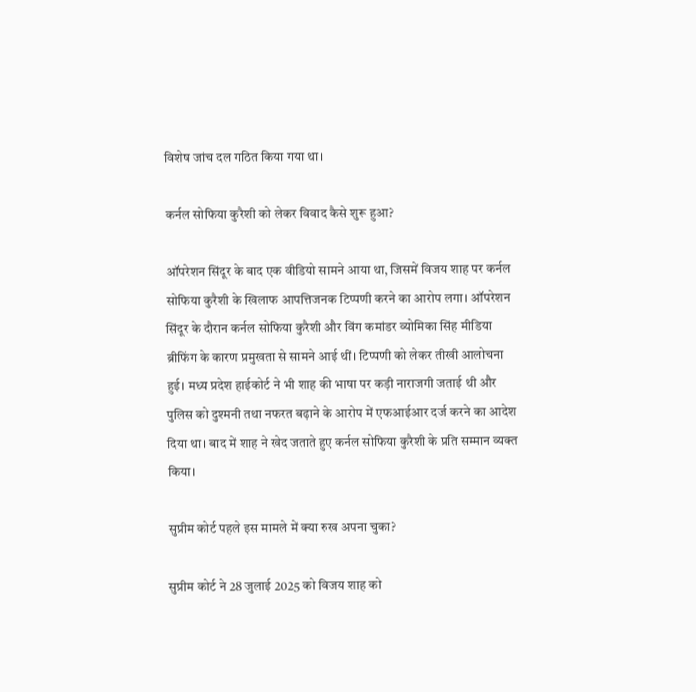विशेष जांच दल गठित किया गया था।

कर्नल सोफिया कुरैशी को लेकर विवाद कैसे शुरू हुआ?

ऑपरेशन सिंदूर के बाद एक वीडियो सामने आया था, जिसमें विजय शाह पर कर्नल सोफिया कुरैशी के खिलाफ आपत्तिजनक टिप्पणी करने का आरोप लगा। ऑपरेशन सिंदूर के दौरान कर्नल सोफिया कुरैशी और विंग कमांडर व्योमिका सिंह मीडिया ब्रीफिंग के कारण प्रमुखता से सामने आई थीं। टिप्पणी को लेकर तीखी आलोचना हुई। मध्य प्रदेश हाईकोर्ट ने भी शाह की भाषा पर कड़ी नाराजगी जताई थी और पुलिस को दुश्मनी तथा नफरत बढ़ाने के आरोप में एफआईआर दर्ज करने का आदेश दिया था। बाद में शाह ने खेद जताते हुए कर्नल सोफिया कुरैशी के प्रति सम्मान व्यक्त किया।

सुप्रीम कोर्ट पहले इस मामले में क्या रुख अपना चुका?

सुप्रीम कोर्ट ने 28 जुलाई 2025 को विजय शाह को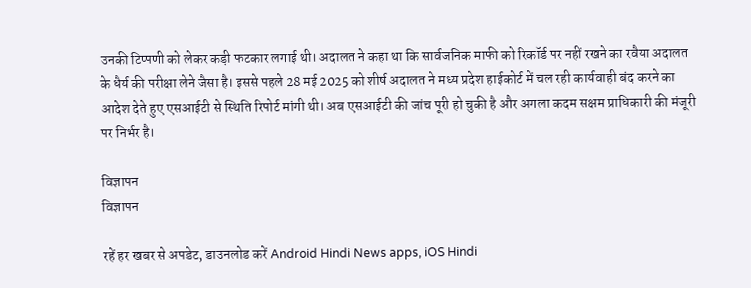उनकी टिप्पणी को लेकर कड़ी फटकार लगाई थी। अदालत ने कहा था कि सार्वजनिक माफी को रिकॉर्ड पर नहीं रखने का रवैया अदालत के धैर्य की परीक्षा लेने जैसा है। इससे पहले 28 मई 2025 को शीर्ष अदालत ने मध्य प्रदेश हाईकोर्ट में चल रही कार्यवाही बंद करने का आदेश देते हुए एसआईटी से स्थिति रिपोर्ट मांगी थी। अब एसआईटी की जांच पूरी हो चुकी है और अगला कदम सक्षम प्राधिकारी की मंजूरी पर निर्भर है।

विज्ञापन
विज्ञापन

रहें हर खबर से अपडेट, डाउनलोड करें Android Hindi News apps, iOS Hindi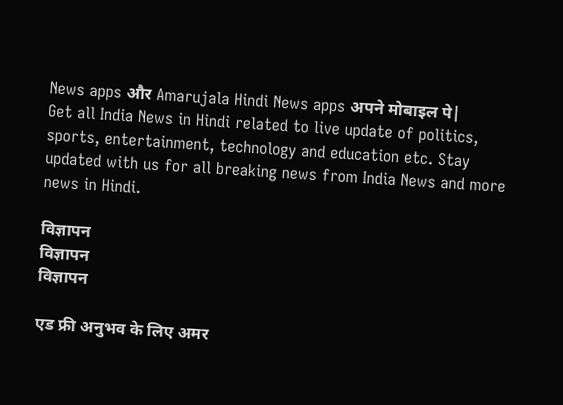News apps और Amarujala Hindi News apps अपने मोबाइल पे|
Get all India News in Hindi related to live update of politics, sports, entertainment, technology and education etc. Stay updated with us for all breaking news from India News and more news in Hindi.

विज्ञापन
विज्ञापन
विज्ञापन

एड फ्री अनुभव के लिए अमर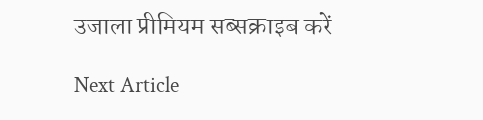उजाला प्रीमियम सब्सक्राइब करें

Next Article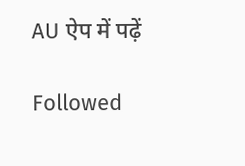AU ऐप में पढ़ें

Followed